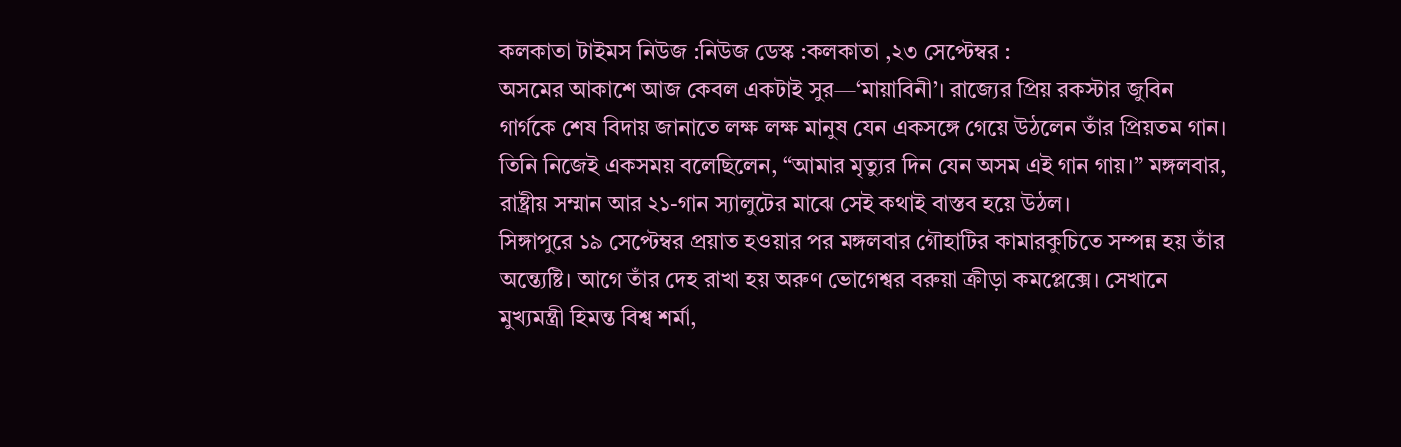কলকাতা টাইমস নিউজ :নিউজ ডেস্ক :কলকাতা ,২৩ সেপ্টেম্বর :
অসমের আকাশে আজ কেবল একটাই সুর—‘মায়াবিনী’। রাজ্যের প্রিয় রকস্টার জুবিন গার্গকে শেষ বিদায় জানাতে লক্ষ লক্ষ মানুষ যেন একসঙ্গে গেয়ে উঠলেন তাঁর প্রিয়তম গান। তিনি নিজেই একসময় বলেছিলেন, “আমার মৃত্যুর দিন যেন অসম এই গান গায়।” মঙ্গলবার, রাষ্ট্রীয় সম্মান আর ২১-গান স্যালুটের মাঝে সেই কথাই বাস্তব হয়ে উঠল।
সিঙ্গাপুরে ১৯ সেপ্টেম্বর প্রয়াত হওয়ার পর মঙ্গলবার গৌহাটির কামারকুচিতে সম্পন্ন হয় তাঁর অন্ত্যেষ্টি। আগে তাঁর দেহ রাখা হয় অরুণ ভোগেশ্বর বরুয়া ক্রীড়া কমপ্লেক্সে। সেখানে মুখ্যমন্ত্রী হিমন্ত বিশ্ব শর্মা,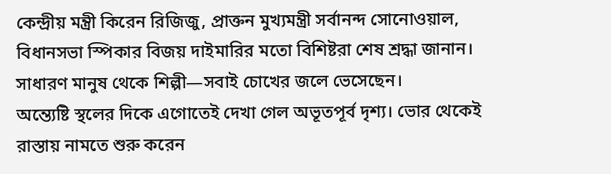কেন্দ্রীয় মন্ত্রী কিরেন রিজিজু, প্রাক্তন মুখ্যমন্ত্রী সর্বানন্দ সোনোওয়াল, বিধানসভা স্পিকার বিজয় দাইমারির মতো বিশিষ্টরা শেষ শ্রদ্ধা জানান। সাধারণ মানুষ থেকে শিল্পী—সবাই চোখের জলে ভেসেছেন।
অন্ত্যেষ্টি স্থলের দিকে এগোতেই দেখা গেল অভূতপূর্ব দৃশ্য। ভোর থেকেই রাস্তায় নামতে শুরু করেন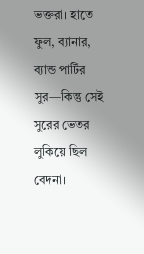ভক্তরা। হাতে ফুল, ব্যানার, ব্যান্ড পার্টির সুর—কিন্তু সেই সুরের ভেতর লুকিয়ে ছিল বেদনা।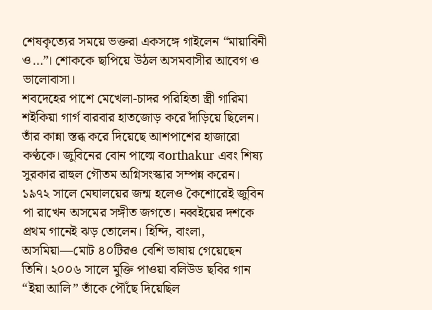শেষকৃত্যের সময়ে ভক্তরা একসঙ্গে গাইলেন “মায়াবিনী ও…”। শোককে ছাপিয়ে উঠল অসমবাসীর আবেগ ও ভালোবাসা।
শবদেহের পাশে মেখেলা-চাদর পরিহিতা স্ত্রী গারিমা শইকিয়া গার্গ বারবার হাতজোড় করে দাঁড়িয়ে ছিলেন। তাঁর কান্না স্তব্ধ করে দিয়েছে আশপাশের হাজারো কণ্ঠকে। জুবিনের বোন পাল্মে বorthakur এবং শিষ্য সুরকার রাহুল গৌতম অগ্নিসংস্কার সম্পন্ন করেন।
১৯৭২ সালে মেঘালয়ের জন্ম হলেও কৈশোরেই জুবিন পা রাখেন অসমের সঙ্গীত জগতে। নব্বইয়ের দশকে প্রথম গানেই ঝড় তোলেন। হিন্দি, বাংলা, অসমিয়া—মোট ৪০টিরও বেশি ভাষায় গেয়েছেন তিনি। ২০০৬ সালে মুক্তি পাওয়া বলিউড ছবির গান “ইয়া আলি” তাঁকে পৌঁছে দিয়েছিল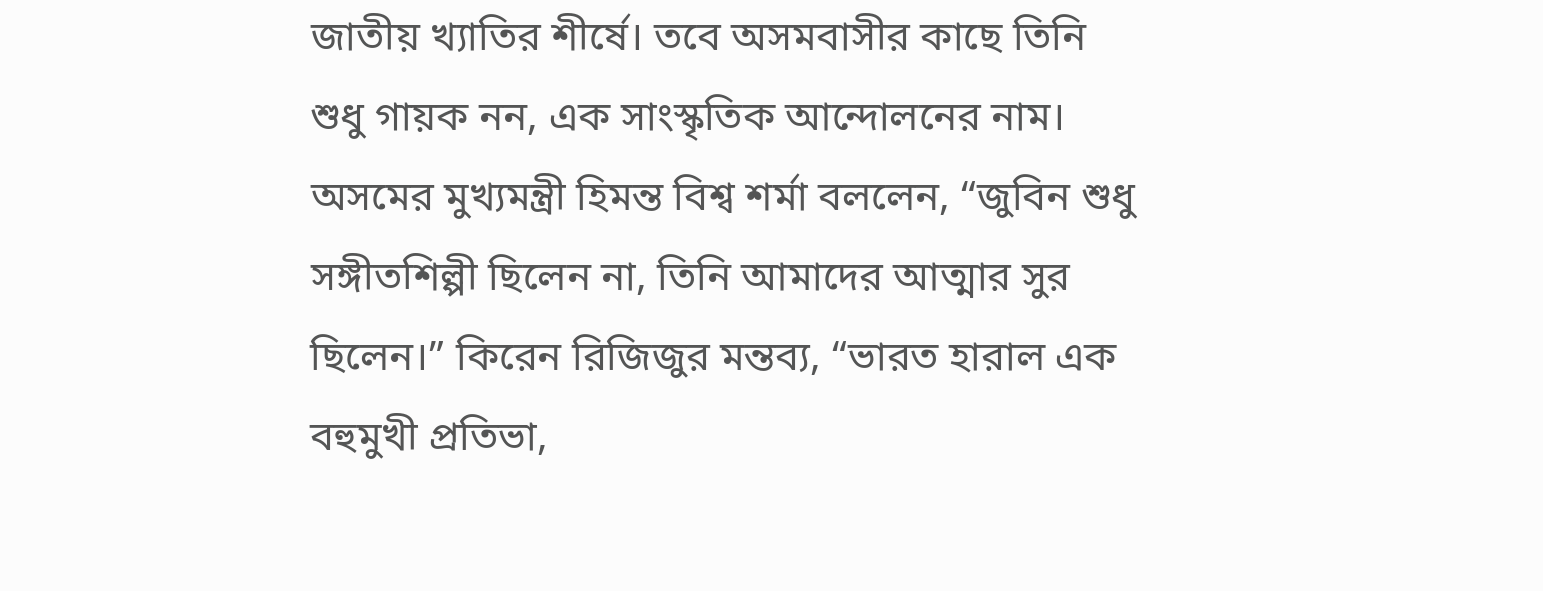জাতীয় খ্যাতির শীর্ষে। তবে অসমবাসীর কাছে তিনি শুধু গায়ক নন, এক সাংস্কৃতিক আন্দোলনের নাম।
অসমের মুখ্যমন্ত্রী হিমন্ত বিশ্ব শর্মা বললেন, “জুবিন শুধু সঙ্গীতশিল্পী ছিলেন না, তিনি আমাদের আত্মার সুর ছিলেন।” কিরেন রিজিজুর মন্তব্য, “ভারত হারাল এক বহুমুখী প্রতিভা,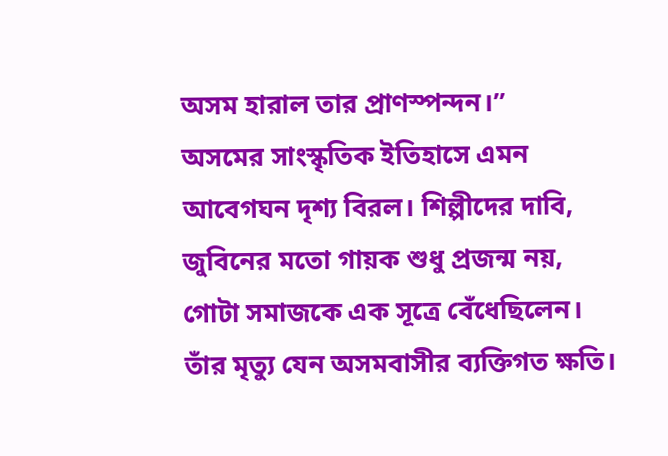অসম হারাল তার প্রাণস্পন্দন।”
অসমের সাংস্কৃতিক ইতিহাসে এমন আবেগঘন দৃশ্য বিরল। শিল্পীদের দাবি, জুবিনের মতো গায়ক শুধু প্রজন্ম নয়, গোটা সমাজকে এক সূত্রে বেঁধেছিলেন। তাঁর মৃত্যু যেন অসমবাসীর ব্যক্তিগত ক্ষতি।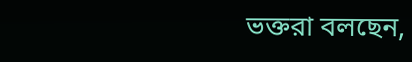ভক্তরা বলছেন,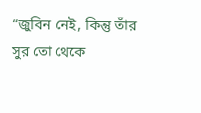“জুবিন নেই, কিন্তু তাঁর সুর তো থেকে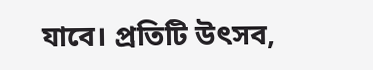যাবে। প্রতিটি উৎসব,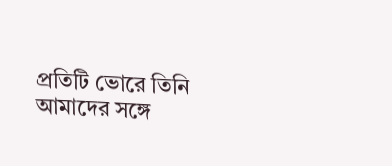প্রতিটি ভোরে তিনি আমাদের সঙ্গে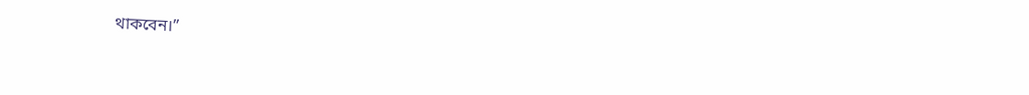থাকবেন।”